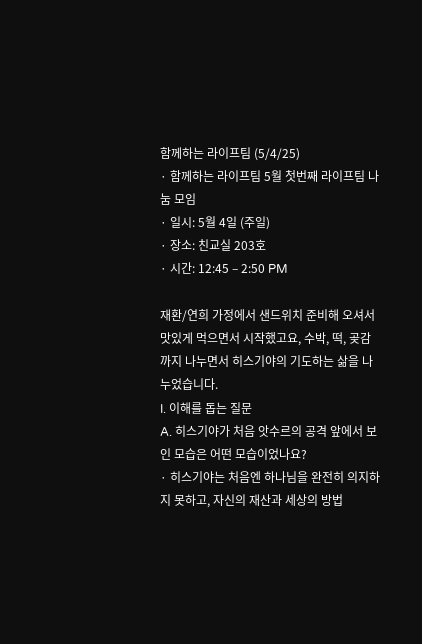함께하는 라이프팀 (5/4/25)
· 함께하는 라이프팀 5월 첫번째 라이프팀 나눔 모임
· 일시: 5월 4일 (주일)
· 장소: 친교실 203호
· 시간: 12:45 – 2:50 PM

재환/연희 가정에서 샌드위치 준비해 오셔서 맛있게 먹으면서 시작했고요, 수박, 떡, 곶감까지 나누면서 히스기야의 기도하는 삶을 나누었습니다.
I. 이해를 돕는 질문
A. 히스기야가 처음 앗수르의 공격 앞에서 보인 모습은 어떤 모습이었나요?
· 히스기야는 처음엔 하나님을 완전히 의지하지 못하고, 자신의 재산과 세상의 방법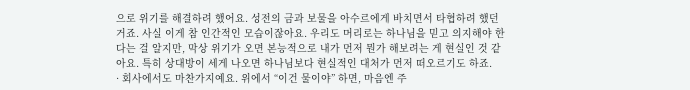으로 위기를 해결하려 했어요. 성전의 금과 보물을 아수르에게 바치면서 타협하려 했던 거죠. 사실 이게 참 인간적인 모습이잖아요. 우리도 머리로는 하나님을 믿고 의지해야 한다는 걸 알지만, 막상 위기가 오면 본능적으로 내가 먼저 뭔가 해보려는 게 현실인 것 같아요. 특히 상대방이 세게 나오면 하나님보다 현실적인 대처가 먼저 떠오르기도 하죠.
· 회사에서도 마찬가지예요. 위에서 “이건 물이야” 하면, 마음엔 주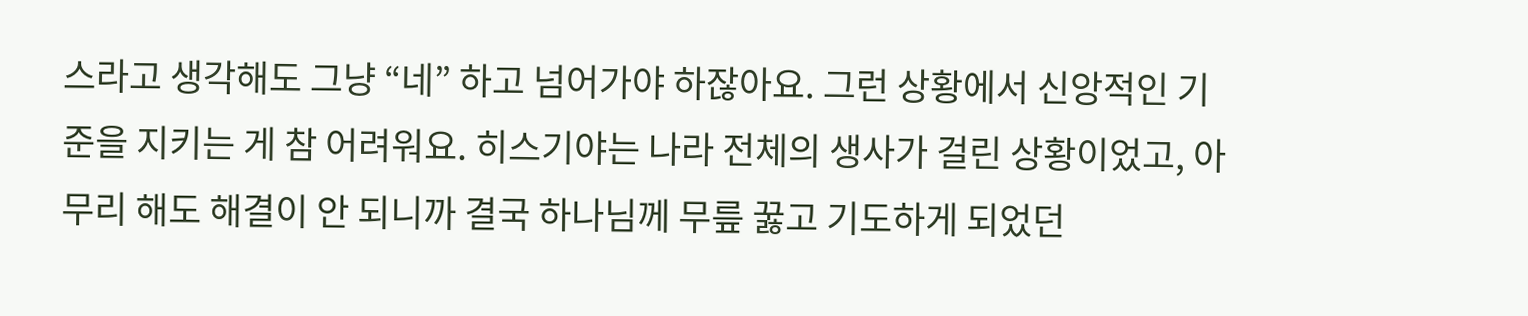스라고 생각해도 그냥 “네” 하고 넘어가야 하잖아요. 그런 상황에서 신앙적인 기준을 지키는 게 참 어려워요. 히스기야는 나라 전체의 생사가 걸린 상황이었고, 아무리 해도 해결이 안 되니까 결국 하나님께 무릎 꿇고 기도하게 되었던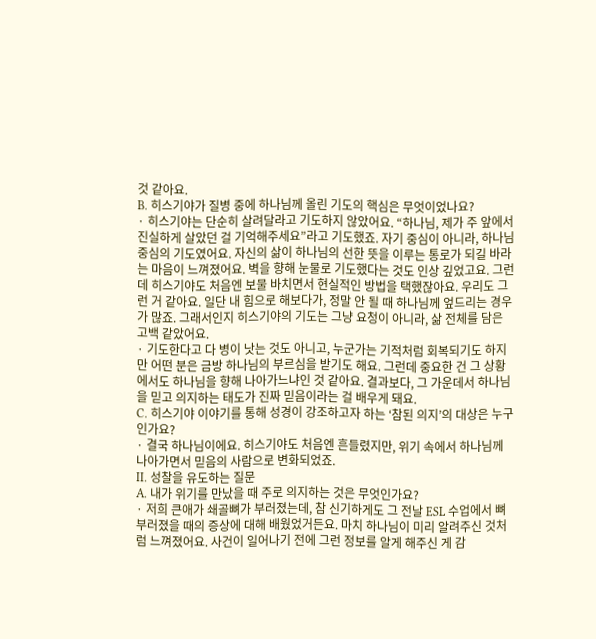것 같아요.
B. 히스기야가 질병 중에 하나님께 올린 기도의 핵심은 무엇이었나요?
· 히스기야는 단순히 살려달라고 기도하지 않았어요. “하나님, 제가 주 앞에서 진실하게 살았던 걸 기억해주세요”라고 기도했죠. 자기 중심이 아니라, 하나님 중심의 기도였어요. 자신의 삶이 하나님의 선한 뜻을 이루는 통로가 되길 바라는 마음이 느껴졌어요. 벽을 향해 눈물로 기도했다는 것도 인상 깊었고요. 그런데 히스기야도 처음엔 보물 바치면서 현실적인 방법을 택했잖아요. 우리도 그런 거 같아요. 일단 내 힘으로 해보다가, 정말 안 될 때 하나님께 엎드리는 경우가 많죠. 그래서인지 히스기야의 기도는 그냥 요청이 아니라, 삶 전체를 담은 고백 같았어요.
· 기도한다고 다 병이 낫는 것도 아니고, 누군가는 기적처럼 회복되기도 하지만 어떤 분은 금방 하나님의 부르심을 받기도 해요. 그런데 중요한 건 그 상황에서도 하나님을 향해 나아가느냐인 것 같아요. 결과보다, 그 가운데서 하나님을 믿고 의지하는 태도가 진짜 믿음이라는 걸 배우게 돼요.
C. 히스기야 이야기를 통해 성경이 강조하고자 하는 ‘참된 의지’의 대상은 누구인가요?
· 결국 하나님이에요. 히스기야도 처음엔 흔들렸지만, 위기 속에서 하나님께 나아가면서 믿음의 사람으로 변화되었죠.
II. 성찰을 유도하는 질문
A. 내가 위기를 만났을 때 주로 의지하는 것은 무엇인가요?
· 저희 큰애가 쇄골뼈가 부러졌는데, 참 신기하게도 그 전날 ESL 수업에서 뼈 부러졌을 때의 증상에 대해 배웠었거든요. 마치 하나님이 미리 알려주신 것처럼 느껴졌어요. 사건이 일어나기 전에 그런 정보를 알게 해주신 게 감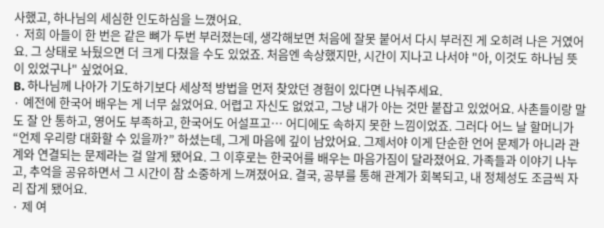사했고, 하나님의 세심한 인도하심을 느꼈어요.
· 저희 아들이 한 번은 같은 뼈가 두번 부러졌는데, 생각해보면 처음에 잘못 붙어서 다시 부러진 게 오히려 나은 거였어요. 그 상태로 놔뒀으면 더 크게 다쳤을 수도 있었죠. 처음엔 속상했지만, 시간이 지나고 나서야 "아, 이것도 하나님 뜻이 있었구나" 싶었어요.
B. 하나님께 나아가 기도하기보다 세상적 방법을 먼저 찾았던 경험이 있다면 나눠주세요.
· 예전에 한국어 배우는 게 너무 싫었어요. 어렵고 자신도 없었고, 그냥 내가 아는 것만 붙잡고 있었어요. 사촌들이랑 말도 잘 안 통하고, 영어도 부족하고, 한국어도 어설프고… 어디에도 속하지 못한 느낌이었죠. 그러다 어느 날 할머니가 “언제 우리랑 대화할 수 있을까?” 하셨는데, 그게 마음에 깊이 남았어요. 그제서야 이게 단순한 언어 문제가 아니라 관계와 연결되는 문제라는 걸 알게 됐어요. 그 이후로는 한국어를 배우는 마음가짐이 달라졌어요. 가족들과 이야기 나누고, 추억을 공유하면서 그 시간이 참 소중하게 느껴졌어요. 결국, 공부를 통해 관계가 회복되고, 내 정체성도 조금씩 자리 잡게 됐어요.
· 제 여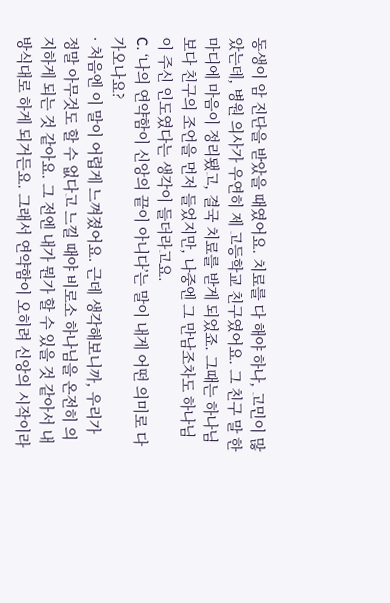동생이 암 진단을 받았을 때였어요. 치료를 다 해야 하나, 고민이 많았는데, 병원 의사가 우연히 제 고등학교 친구였어요. 그 친구 말 한마디에 마음이 정리됐고, 결국 치료를 받게 되었죠. 그때는 하나님보다 친구의 조언을 먼저 들었지만, 나중엔 그 만남조차도 하나님이 주신 인도였다는 생각이 들더라고요.
C. ‘나의 연약함이 신앙의 끝이 아니다’는 말이 내게 어떤 의미로 다가오나요?
· 처음엔 이 말이 어렵게 느껴졌어요. 근데 생각해보니까, 우리가 정말 아무것도 할 수 없다고 느낄 때야 비로소 하나님을 온전히 의지하게 되는 것 같아요. 그 전엔 내가 뭔가 할 수 있을 것 같아서 내 방식대로 하게 되거든요. 그래서 연약함이 오히려 신앙의 시작이라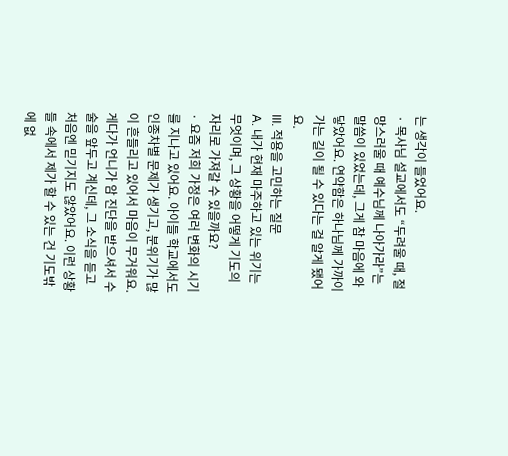는 생각이 들었어요.
· 목사님 설교에서도 “두려울 때, 절망스러울 때 예수님께 나아가라”는 말씀이 있었는데, 그게 참 마음에 와닿았어요. 연약함은 하나님께 가까이 가는 길이 될 수 있다는 걸 알게 됐어요.
III. 적용을 고민하는 질문
A. 내가 현재 마주하고 있는 위기는 무엇이며, 그 상황을 어떻게 기도의 자리로 가져갈 수 있을까요?
· 요즘 저희 가정은 여러 변화의 시기를 지나고 있어요. 아이들 학교에서도 인종차별 문제가 생기고, 분위기가 많이 흔들리고 있어서 마음이 무거워요. 게다가 언니가 암 진단을 받으셔서 수술을 앞두고 계신데, 그 소식을 듣고 처음엔 믿기지도 않았어요. 이런 상황들 속에서 제가 할 수 있는 건 기도밖에 없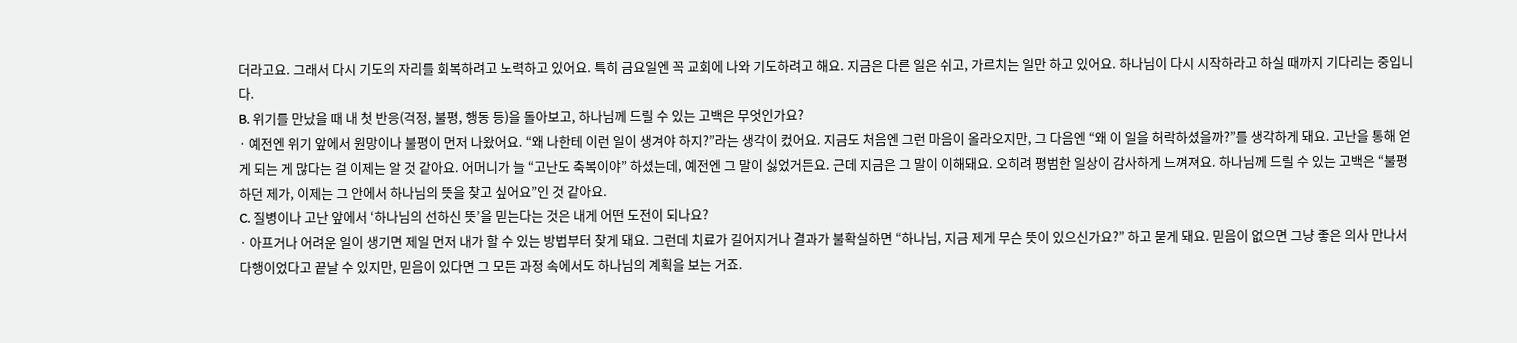더라고요. 그래서 다시 기도의 자리를 회복하려고 노력하고 있어요. 특히 금요일엔 꼭 교회에 나와 기도하려고 해요. 지금은 다른 일은 쉬고, 가르치는 일만 하고 있어요. 하나님이 다시 시작하라고 하실 때까지 기다리는 중입니다.
B. 위기를 만났을 때 내 첫 반응(걱정, 불평, 행동 등)을 돌아보고, 하나님께 드릴 수 있는 고백은 무엇인가요?
· 예전엔 위기 앞에서 원망이나 불평이 먼저 나왔어요. “왜 나한테 이런 일이 생겨야 하지?”라는 생각이 컸어요. 지금도 처음엔 그런 마음이 올라오지만, 그 다음엔 “왜 이 일을 허락하셨을까?”를 생각하게 돼요. 고난을 통해 얻게 되는 게 많다는 걸 이제는 알 것 같아요. 어머니가 늘 “고난도 축복이야” 하셨는데, 예전엔 그 말이 싫었거든요. 근데 지금은 그 말이 이해돼요. 오히려 평범한 일상이 감사하게 느껴져요. 하나님께 드릴 수 있는 고백은 “불평하던 제가, 이제는 그 안에서 하나님의 뜻을 찾고 싶어요”인 것 같아요.
C. 질병이나 고난 앞에서 ‘하나님의 선하신 뜻’을 믿는다는 것은 내게 어떤 도전이 되나요?
· 아프거나 어려운 일이 생기면 제일 먼저 내가 할 수 있는 방법부터 찾게 돼요. 그런데 치료가 길어지거나 결과가 불확실하면 “하나님, 지금 제게 무슨 뜻이 있으신가요?” 하고 묻게 돼요. 믿음이 없으면 그냥 좋은 의사 만나서 다행이었다고 끝날 수 있지만, 믿음이 있다면 그 모든 과정 속에서도 하나님의 계획을 보는 거죠.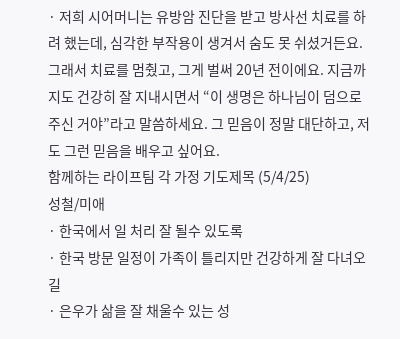· 저희 시어머니는 유방암 진단을 받고 방사선 치료를 하려 했는데, 심각한 부작용이 생겨서 숨도 못 쉬셨거든요. 그래서 치료를 멈췄고, 그게 벌써 20년 전이에요. 지금까지도 건강히 잘 지내시면서 “이 생명은 하나님이 덤으로 주신 거야”라고 말씀하세요. 그 믿음이 정말 대단하고, 저도 그런 믿음을 배우고 싶어요.
함께하는 라이프팀 각 가정 기도제목 (5/4/25)
성철/미애
· 한국에서 일 처리 잘 될수 있도록
· 한국 방문 일정이 가족이 틀리지만 건강하게 잘 다녀오길
· 은우가 삶을 잘 채울수 있는 성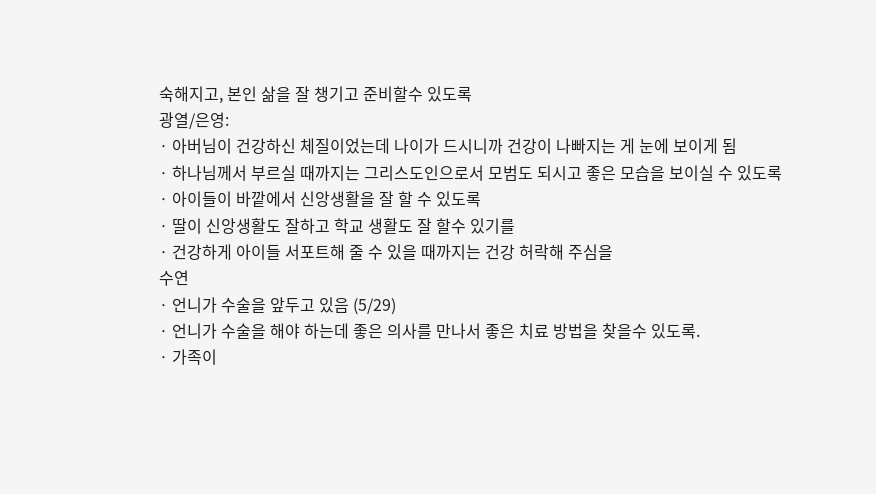숙해지고, 본인 삶을 잘 챙기고 준비할수 있도록
광열/은영:
· 아버님이 건강하신 체질이었는데 나이가 드시니까 건강이 나빠지는 게 눈에 보이게 됨
· 하나님께서 부르실 때까지는 그리스도인으로서 모범도 되시고 좋은 모습을 보이실 수 있도록
· 아이들이 바깥에서 신앙생활을 잘 할 수 있도록
· 딸이 신앙생활도 잘하고 학교 생활도 잘 할수 있기를
· 건강하게 아이들 서포트해 줄 수 있을 때까지는 건강 허락해 주심을
수연
· 언니가 수술을 앞두고 있음 (5/29)
· 언니가 수술을 해야 하는데 좋은 의사를 만나서 좋은 치료 방법을 찾을수 있도록.
· 가족이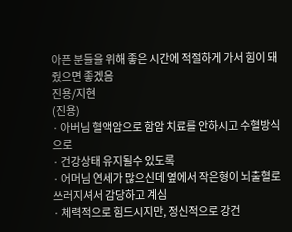아픈 분들을 위해 좋은 시간에 적절하게 가서 힘이 돼줬으면 좋겠음
진용/지현
(진용)
· 아버님 혈액암으로 함암 치료를 안하시고 수혈방식으로
· 건강상태 유지될수 있도록
· 어머님 연세가 많으신데 옆에서 작은형이 뇌출혈로 쓰러지셔서 감당하고 계심
· 체력적으로 힘드시지만, 정신적으로 강건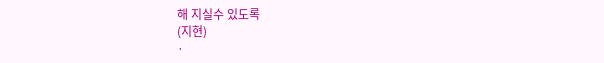해 지실수 있도록
(지현)
·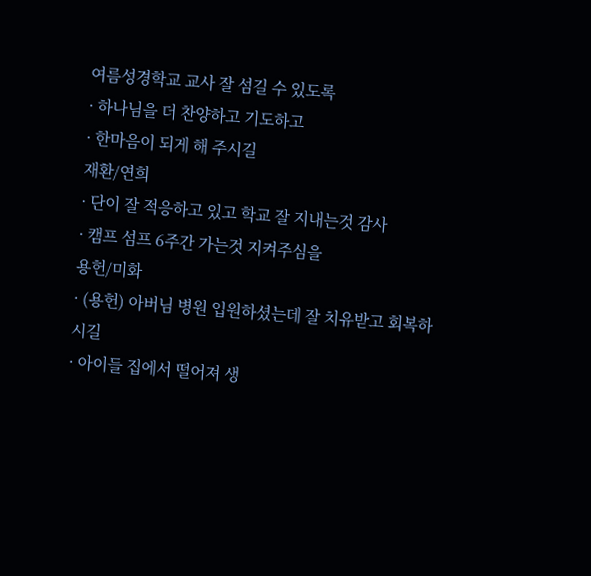여름성경학교 교사 잘 섬길 수 있도록
· 하나님을 더 찬양하고 기도하고
· 한마음이 되게 해 주시길
재환/연희
· 단이 잘 적응하고 있고 학교 잘 지내는것 감사
· 캠프 섬프 6주간 가는것 지켜주심을
용헌/미화
· (용헌) 아버님 병원 입원하셨는데 잘 치유받고 회복하시길
· 아이들 집에서 떨어져 생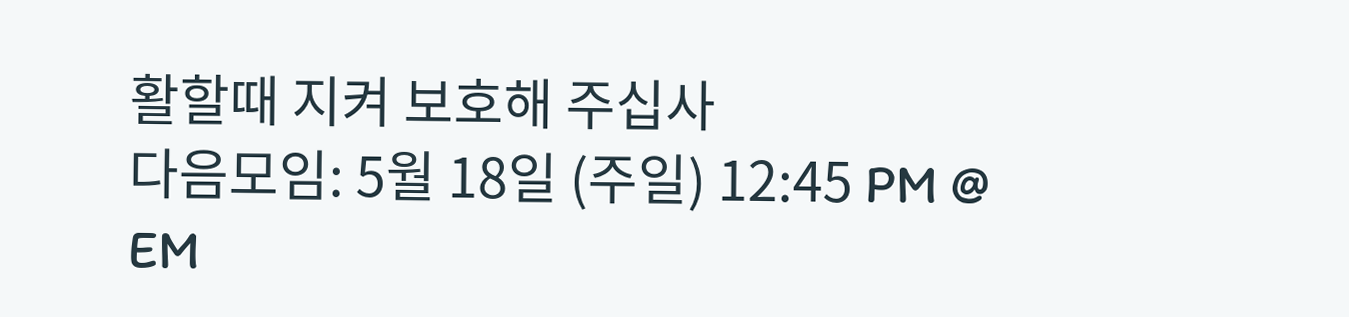활할때 지켜 보호해 주십사
다음모임: 5월 18일 (주일) 12:45 PM @ EM